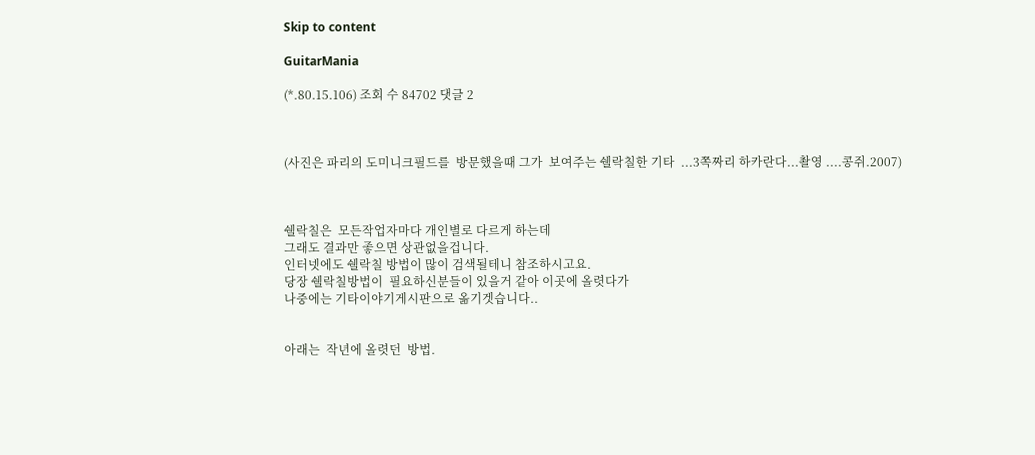Skip to content

GuitarMania

(*.80.15.106) 조회 수 84702 댓글 2



(사진은 파리의 도미니크필드를  방문했을때 그가  보여주는 쉘락칠한 기타  ...3쪽짜리 하카란다...촬영 ....콩쥐.2007)



쉘락칠은  모든작업자마다 개인별로 다르게 하는데
그래도 결과만 좋으면 상관없을겁니다.
인터넷에도 쉘락칠 방법이 많이 검색될테니 참조하시고요.
당장 쉘락칠방법이  필요하신분들이 있을거 같아 이곳에 올렷다가
나중에는 기타이야기게시판으로 옮기겟습니다..


아래는  작년에 올렷던  방법.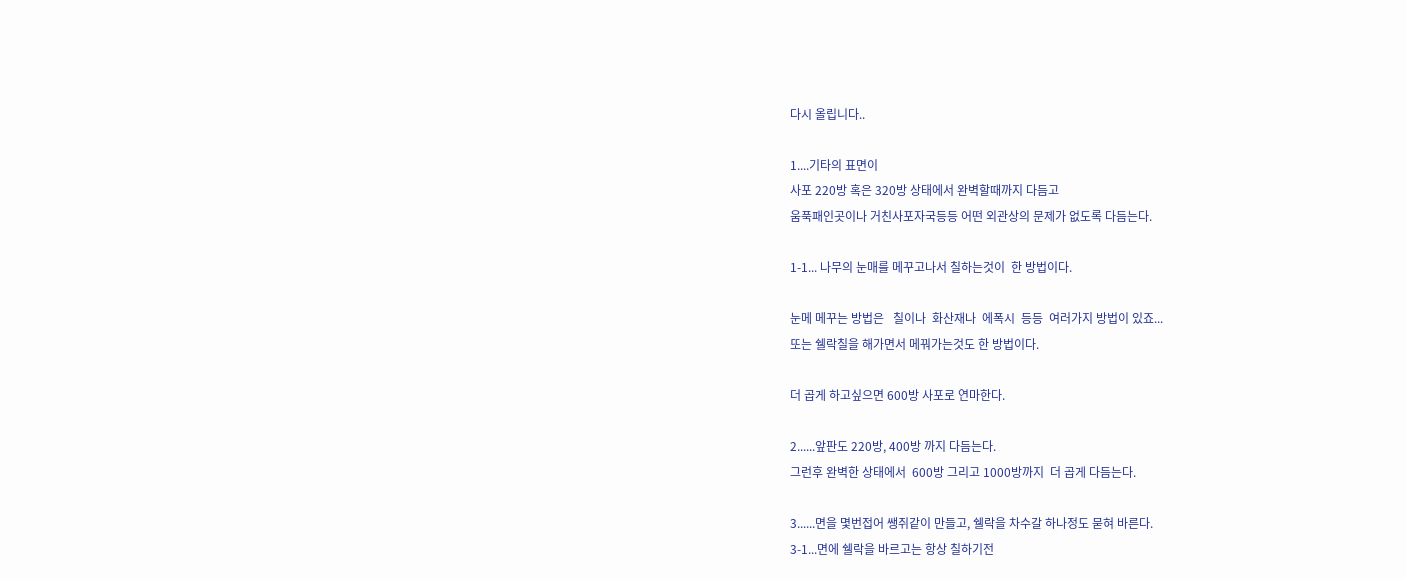다시 올립니다..

1....기타의 표면이
사포 220방 혹은 320방 상태에서 완벽할때까지 다듬고
움푹패인곳이나 거친사포자국등등 어떤 외관상의 문제가 없도록 다듬는다.

1-1... 나무의 눈매를 메꾸고나서 칠하는것이  한 방법이다.

눈메 메꾸는 방법은   칠이나  화산재나  에폭시  등등  여러가지 방법이 있죠...
또는 쉘락칠을 해가면서 메꿔가는것도 한 방법이다.

더 곱게 하고싶으면 600방 사포로 연마한다.

2......앞판도 220방, 400방 까지 다듬는다.
그런후 완벽한 상태에서  600방 그리고 1000방까지  더 곱게 다듬는다.

3......면을 몇번접어 쌩쥐같이 만들고, 쉘락을 차수갈 하나정도 묻혀 바른다.
3-1...면에 쉘락을 바르고는 항상 칠하기전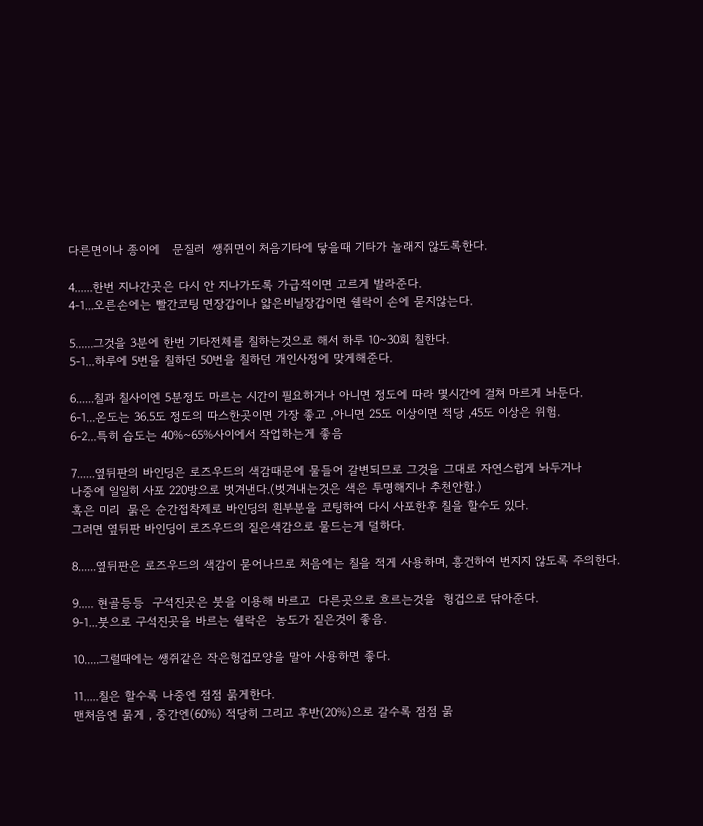다른면이나 종이에   문질러  쌩쥐면이 처음기타에 닿을때 기타가 놀래지 않도록한다.

4......한번 지나간곳은 다시 안 지나가도록 가급적이면 고르게 발라준다.
4-1...오른손에는 빨간코팅 면장갑이나 얇은비닐장갑이면 쉘락이 손에 묻지않는다.

5......그것을 3분에 한번 기타전체를 칠하는것으로 해서 하루 10~30회 칠한다.
5-1...하루에 5번을 칠하던 50번을 칠하던 개인사정에 맞게해준다.

6......칠과 칠사이엔 5분정도 마르는 시간이 필요하거나 아니면 정도에 따라 몇시간에 걸쳐 마르게 놔둔다.
6-1...온도는 36.5도 정도의 따스한곳이면 가장 좋고 ,아니면 25도 이상이면 적당 ,45도 이상은 위험.
6-2...특히 습도는 40%~65%사이에서 작업하는게 좋음

7......옆뒤판의 바인딩은 로즈우드의 색감때문에 물들어 갈변되므로 그것을 그대로 자연스럽게 놔두거나
나중에 일일히 사포 220방으로 벗겨낸다.(벗겨내는것은 색은 투명해지나 추천안함.)
혹은 미리  묽은 순간접착제로 바인딩의 흰부분을 코팅하여 다시 사포한후 칠을 할수도 있다.
그러면 옆뒤판 바인딩이 로즈우드의 짙은색감으로 물드는게 덜하다.

8......옆뒤판은 로즈우드의 색감이 묻어나므로 처음에는 칠을 적게 사용하며, 흥건하여 번지지 않도록 주의한다.

9..... 현골등등  구석진곳은 붓을 이용해 바르고  다른곳으로 흐르는것을  헝겁으로 닦아준다.
9-1...붓으로 구석진곳을 바르는 쉘락은  농도가 짙은것이 좋음.

10.....그럴때에는 쌩쥐같은 작은헝겁모양을 말아 사용하면 좋다.

11.....칠은 할수록 나중엔 점점 묽게한다.
맨처음엔 묽게 , 중간엔(60%) 적당히 그리고 후반(20%)으로 갈수록 점점 묽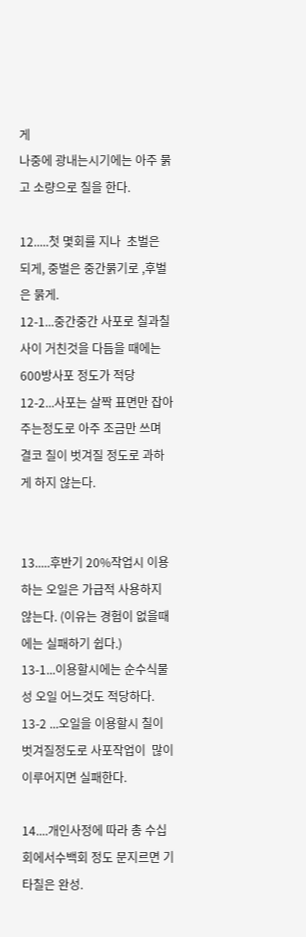게
나중에 광내는시기에는 아주 묽고 소량으로 칠을 한다.

12.....첫 몇회를 지나  초벌은 되게, 중벌은 중간묽기로 ,후벌 은 묽게.
12-1...중간중간 사포로 칠과칠사이 거친것을 다듬을 때에는 600방사포 정도가 적당
12-2...사포는 살짝 표면만 잡아주는정도로 아주 조금만 쓰며 결코 칠이 벗겨질 정도로 과하게 하지 않는다.


13.....후반기 20%작업시 이용하는 오일은 가급적 사용하지 않는다. (이유는 경험이 없을때에는 실패하기 쉽다.)
13-1...이용할시에는 순수식물성 오일 어느것도 적당하다.
13-2 ...오일을 이용할시 칠이 벗겨질정도로 사포작업이  많이 이루어지면 실패한다.

14....개인사정에 따라 총 수십회에서수백회 정도 문지르면 기타칠은 완성.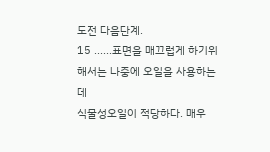도전 다음단계.
15 ......표면을 매끄럽게 하기위해서는 나중에 오일을 사용하는데
식물성오일이 적당하다. 매우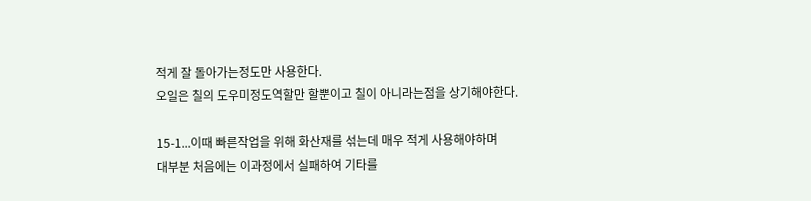적게 잘 돌아가는정도만 사용한다.
오일은 칠의 도우미정도역할만 할뿐이고 칠이 아니라는점을 상기해야한다.

15-1...이때 빠른작업을 위해 화산재를 섞는데 매우 적게 사용해야하며
대부분 처음에는 이과정에서 실패하여 기타를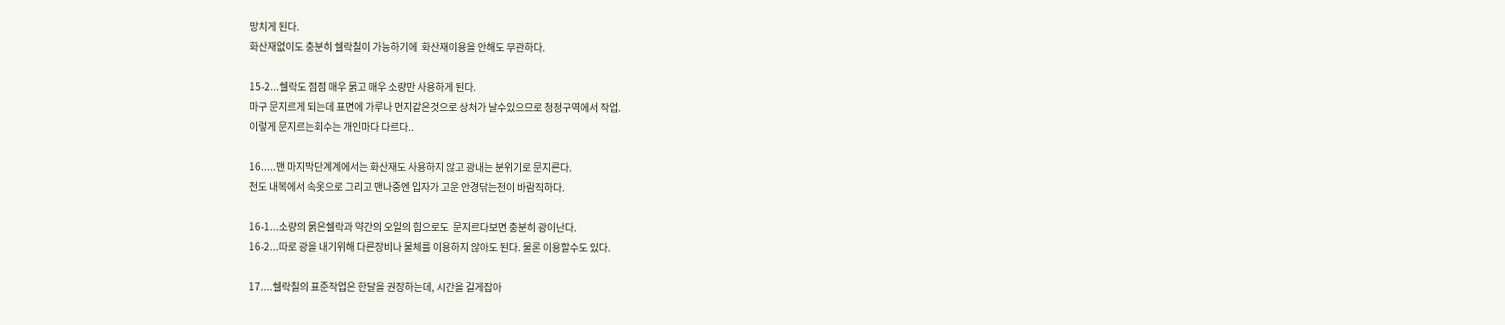망치게 된다.
화산재없이도 충분히 쉘락칠이 가능하기에  화산재이용을 안해도 무관하다.

15-2...쉘락도 점점 매우 묽고 매우 소량만 사용하게 된다.
마구 문지르게 되는데 표면에 가루나 먼지같은것으로 상처가 날수있으므로 청정구역에서 작업.
이렇게 문지르는회수는 개인마다 다르다..

16.....맨 마지막단계계에서는 화산재도 사용하지 않고 광내는 분위기로 문지른다.
천도 내복에서 속옷으로 그리고 맨나중엔 입자가 고운 안경닦는천이 바람직하다.

16-1...소량의 묽은쉘락과 약간의 오일의 힘으로도  문지르다보면 충분히 광이난다.
16-2...따로 광을 내기위해 다른장비나 물체를 이용하지 않아도 된다. 물론 이용할수도 있다.

17....쉘락칠의 표준작업은 한달을 권장하는데, 시간을 길게잡아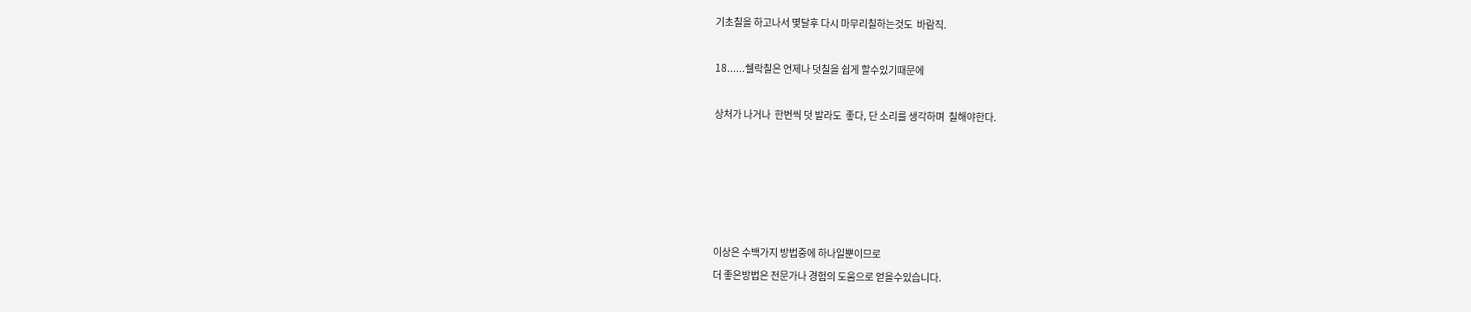기초칠을 하고나서 몇달후 다시 마무리칠하는것도  바람직.

18......쉘락칠은 언제나 덧칠을 쉽게 할수있기때문에

상처가 나거나  한번씩 덧 발라도  좋다, 단 소리를 생각하며  칠해야한다.





이상은 수백가지 방법중에 하나일뿐이므로
더 좋은방법은 전문가나 경험의 도움으로 얻을수있습니다.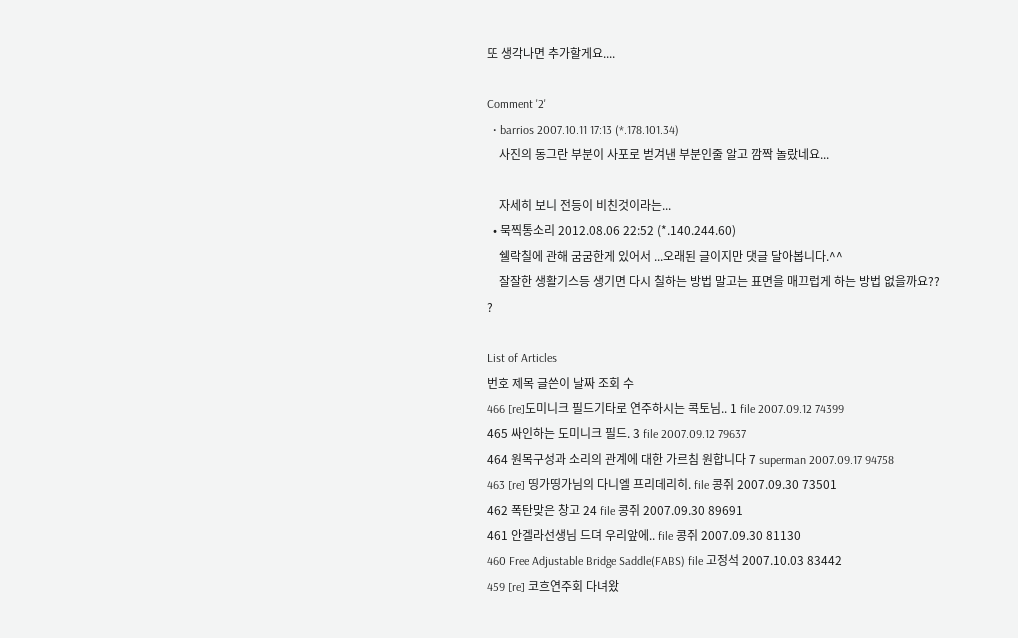또 생각나면 추가할게요....

Comment '2'
  • barrios 2007.10.11 17:13 (*.178.101.34)
    사진의 동그란 부분이 사포로 벋겨낸 부분인줄 알고 깜짝 놀랐네요...

    자세히 보니 전등이 비친것이라는...
  • 묵찍통소리 2012.08.06 22:52 (*.140.244.60)
    쉘락칠에 관해 굼굼한게 있어서 ...오래된 글이지만 댓글 달아봅니다.^^
    잘잘한 생활기스등 생기면 다시 칠하는 방법 말고는 표면을 매끄럽게 하는 방법 없을까요??
?

List of Articles
번호 제목 글쓴이 날짜 조회 수
466 [re]도미니크 필드기타로 연주하시는 콕토님.. 1 file 2007.09.12 74399
465 싸인하는 도미니크 필드. 3 file 2007.09.12 79637
464 원목구성과 소리의 관계에 대한 가르침 원합니다 7 superman 2007.09.17 94758
463 [re] 띵가띵가님의 다니엘 프리데리히. file 콩쥐 2007.09.30 73501
462 폭탄맞은 창고 24 file 콩쥐 2007.09.30 89691
461 안겔라선생님 드뎌 우리앞에.. file 콩쥐 2007.09.30 81130
460 Free Adjustable Bridge Saddle(FABS) file 고정석 2007.10.03 83442
459 [re] 코흐연주회 다녀왔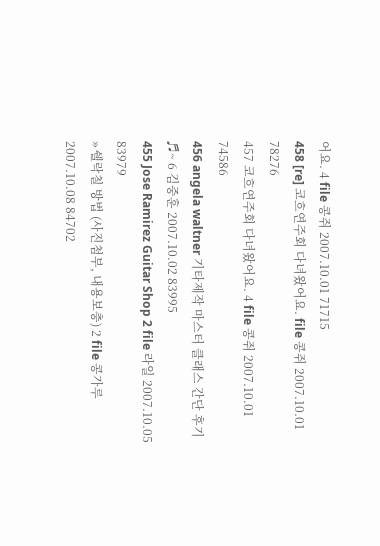어요. 4 file 콩쥐 2007.10.01 71715
458 [re] 코흐연주회 다녀왔어요. file 콩쥐 2007.10.01 78276
457 코흐연주회 다녀왔어요. 4 file 콩쥐 2007.10.01 74586
456 angela waltner 기타제작 마스터 클래스 간단 후기♬~ 6 김중훈 2007.10.02 83995
455 Jose Ramirez Guitar Shop 2 file 라일 2007.10.05 83979
» 쉘락칠 방법 (사진첨부, 내용보충) 2 file 콩가루 2007.10.08 84702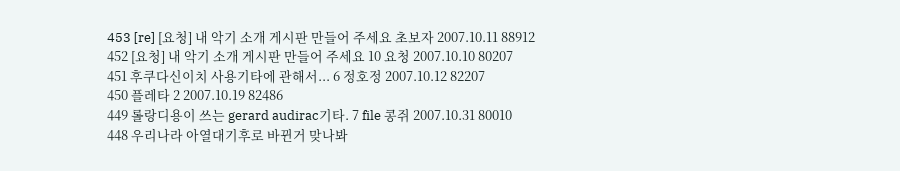453 [re] [요청] 내 악기 소개 게시판 만들어 주세요 초보자 2007.10.11 88912
452 [요청] 내 악기 소개 게시판 만들어 주세요 10 요청 2007.10.10 80207
451 후쿠다신이치 사용기타에 관해서... 6 정호정 2007.10.12 82207
450 플레타 2 2007.10.19 82486
449 롤랑디용이 쓰는 gerard audirac기타. 7 file 콩쥐 2007.10.31 80010
448 우리나라 아열대기후로 바뀐거 맞나봐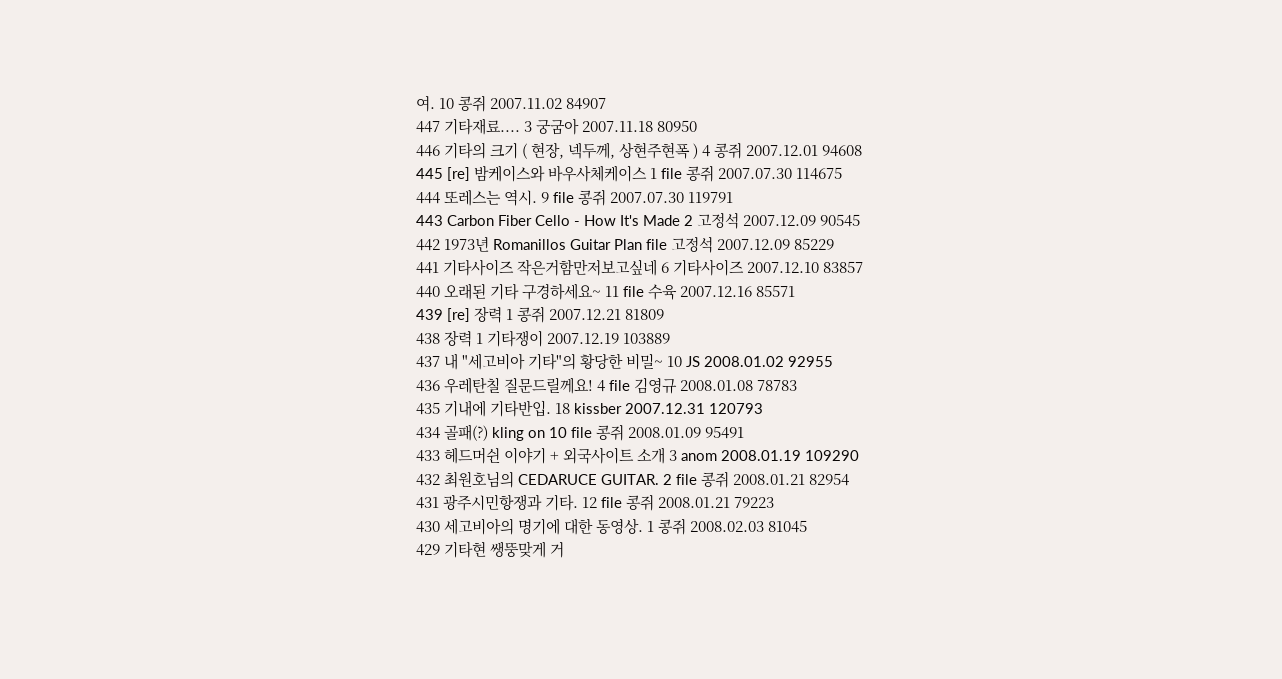여. 10 콩쥐 2007.11.02 84907
447 기타재료.... 3 궁굼아 2007.11.18 80950
446 기타의 크기 ( 현장, 넥두께, 상현주현폭 ) 4 콩쥐 2007.12.01 94608
445 [re] 밤케이스와 바우사체케이스 1 file 콩쥐 2007.07.30 114675
444 또레스는 역시. 9 file 콩쥐 2007.07.30 119791
443 Carbon Fiber Cello - How It's Made 2 고정석 2007.12.09 90545
442 1973년 Romanillos Guitar Plan file 고정석 2007.12.09 85229
441 기타사이즈 작은거함만저보고싶네 6 기타사이즈 2007.12.10 83857
440 오래된 기타 구경하세요~ 11 file 수육 2007.12.16 85571
439 [re] 장력 1 콩쥐 2007.12.21 81809
438 장력 1 기타쟁이 2007.12.19 103889
437 내 "세고비아 기타"의 황당한 비밀~ 10 JS 2008.01.02 92955
436 우레탄칠 질문드릴께요! 4 file 김영규 2008.01.08 78783
435 기내에 기타반입. 18 kissber 2007.12.31 120793
434 골패(?) kling on 10 file 콩쥐 2008.01.09 95491
433 헤드머쉰 이야기 + 외국사이트 소개 3 anom 2008.01.19 109290
432 최원호님의 CEDARUCE GUITAR. 2 file 콩쥐 2008.01.21 82954
431 광주시민항쟁과 기타. 12 file 콩쥐 2008.01.21 79223
430 세고비아의 명기에 대한 동영상. 1 콩쥐 2008.02.03 81045
429 기타현 쌩뚱맞게 거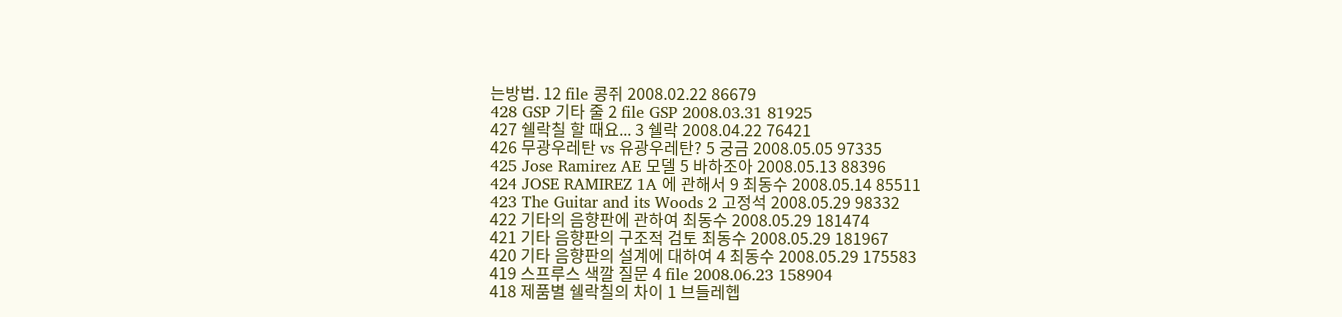는방법. 12 file 콩쥐 2008.02.22 86679
428 GSP 기타 줄 2 file GSP 2008.03.31 81925
427 쉘락칠 할 때요... 3 쉘락 2008.04.22 76421
426 무광우레탄 vs 유광우레탄? 5 궁금 2008.05.05 97335
425 Jose Ramirez AE 모델 5 바하조아 2008.05.13 88396
424 JOSE RAMIREZ 1A 에 관해서 9 최동수 2008.05.14 85511
423 The Guitar and its Woods 2 고정석 2008.05.29 98332
422 기타의 음향판에 관하여 최동수 2008.05.29 181474
421 기타 음향판의 구조적 검토 최동수 2008.05.29 181967
420 기타 음향판의 설계에 대하여 4 최동수 2008.05.29 175583
419 스프루스 색깔 질문 4 file 2008.06.23 158904
418 제품별 쉘락칠의 차이 1 브들레헵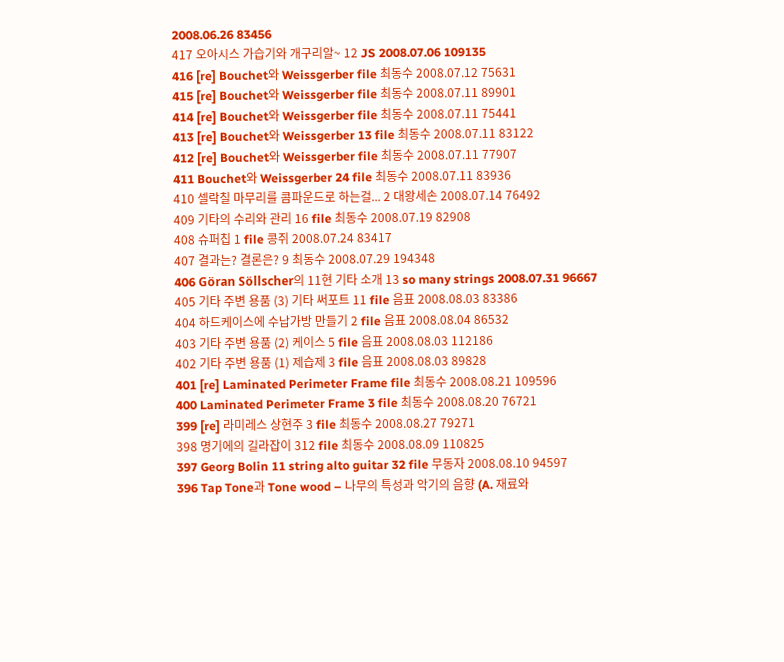2008.06.26 83456
417 오아시스 가습기와 개구리알~ 12 JS 2008.07.06 109135
416 [re] Bouchet와 Weissgerber file 최동수 2008.07.12 75631
415 [re] Bouchet와 Weissgerber file 최동수 2008.07.11 89901
414 [re] Bouchet와 Weissgerber file 최동수 2008.07.11 75441
413 [re] Bouchet와 Weissgerber 13 file 최동수 2008.07.11 83122
412 [re] Bouchet와 Weissgerber file 최동수 2008.07.11 77907
411 Bouchet와 Weissgerber 24 file 최동수 2008.07.11 83936
410 셀락칠 마무리를 콤파운드로 하는걸... 2 대왕세손 2008.07.14 76492
409 기타의 수리와 관리 16 file 최동수 2008.07.19 82908
408 슈퍼칩 1 file 콩쥐 2008.07.24 83417
407 결과는? 결론은? 9 최동수 2008.07.29 194348
406 Göran Söllscher의 11현 기타 소개 13 so many strings 2008.07.31 96667
405 기타 주변 용품 (3) 기타 써포트 11 file 음표 2008.08.03 83386
404 하드케이스에 수납가방 만들기 2 file 음표 2008.08.04 86532
403 기타 주변 용품 (2) 케이스 5 file 음표 2008.08.03 112186
402 기타 주변 용품 (1) 제습제 3 file 음표 2008.08.03 89828
401 [re] Laminated Perimeter Frame file 최동수 2008.08.21 109596
400 Laminated Perimeter Frame 3 file 최동수 2008.08.20 76721
399 [re] 라미레스 상현주 3 file 최동수 2008.08.27 79271
398 명기에의 길라잡이 312 file 최동수 2008.08.09 110825
397 Georg Bolin 11 string alto guitar 32 file 무동자 2008.08.10 94597
396 Tap Tone과 Tone wood – 나무의 특성과 악기의 음향 (A. 재료와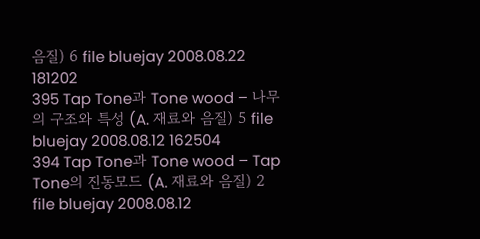음질) 6 file bluejay 2008.08.22 181202
395 Tap Tone과 Tone wood – 나무의 구조와 특성 (A. 재료와 음질) 5 file bluejay 2008.08.12 162504
394 Tap Tone과 Tone wood – Tap Tone의 진동모드 (A. 재료와 음질) 2 file bluejay 2008.08.12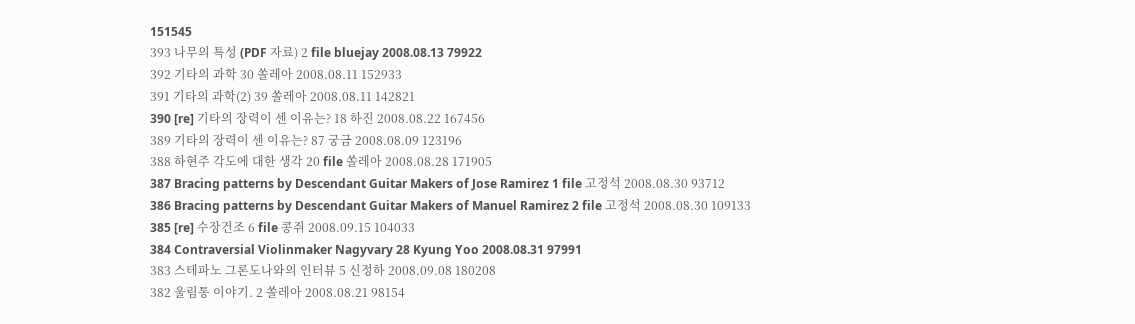151545
393 나무의 특성 (PDF 자료) 2 file bluejay 2008.08.13 79922
392 기타의 과학 30 쏠레아 2008.08.11 152933
391 기타의 과학(2) 39 쏠레아 2008.08.11 142821
390 [re] 기타의 장력이 센 이유는? 18 하진 2008.08.22 167456
389 기타의 장력이 센 이유는? 87 궁금 2008.08.09 123196
388 하현주 각도에 대한 생각 20 file 쏠레아 2008.08.28 171905
387 Bracing patterns by Descendant Guitar Makers of Jose Ramirez 1 file 고정석 2008.08.30 93712
386 Bracing patterns by Descendant Guitar Makers of Manuel Ramirez 2 file 고정석 2008.08.30 109133
385 [re] 수장건조 6 file 콩쥐 2008.09.15 104033
384 Contraversial Violinmaker Nagyvary 28 Kyung Yoo 2008.08.31 97991
383 스테파노 그론도나와의 인터뷰 5 신정하 2008.09.08 180208
382 울림통 이야기. 2 쏠레아 2008.08.21 98154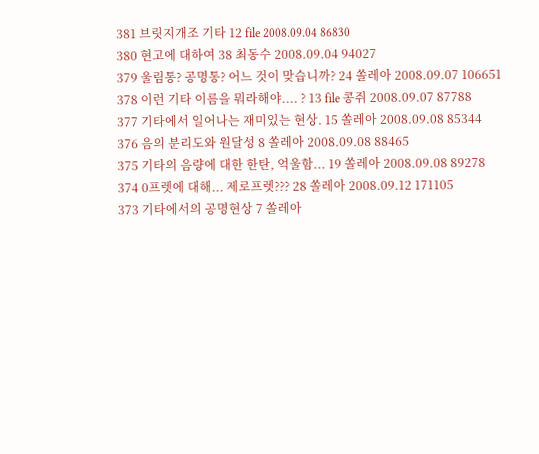381 브릿지개조 기타 12 file 2008.09.04 86830
380 현고에 대하여 38 최동수 2008.09.04 94027
379 울림통? 공명통? 어느 것이 맞습니까? 24 쏠레아 2008.09.07 106651
378 이런 기타 이름을 뭐라해야.... ? 13 file 콩쥐 2008.09.07 87788
377 기타에서 일어나는 재미있는 현상. 15 쏠레아 2008.09.08 85344
376 음의 분리도와 원달성 8 쏠레아 2008.09.08 88465
375 기타의 음량에 대한 한탄, 억울함... 19 쏠레아 2008.09.08 89278
374 0프렛에 대해... 제로프렛??? 28 쏠레아 2008.09.12 171105
373 기타에서의 공명현상 7 쏠레아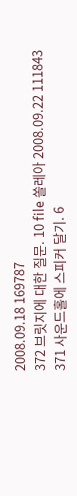2008.09.18 169787
372 브릿지에 대한 질문. 10 file 쏠레아 2008.09.22 111843
371 사운드홀에 스피커 달기. 6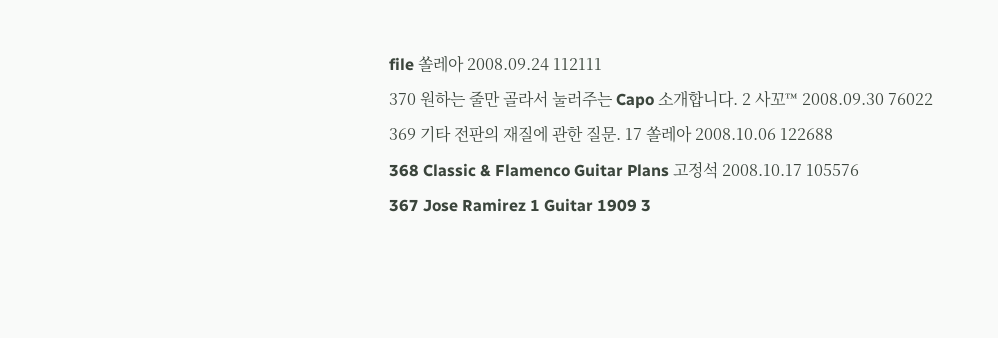file 쏠레아 2008.09.24 112111
370 원하는 줄만 골라서 눌러주는 Capo 소개합니다. 2 사꼬™ 2008.09.30 76022
369 기타 전판의 재질에 관한 질문. 17 쏠레아 2008.10.06 122688
368 Classic & Flamenco Guitar Plans 고정석 2008.10.17 105576
367 Jose Ramirez 1 Guitar 1909 3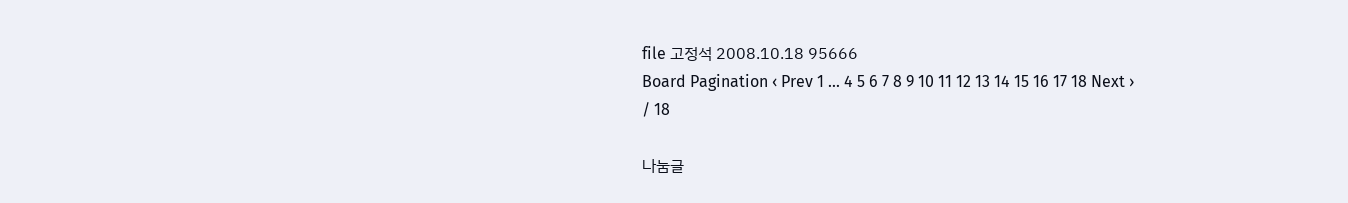file 고정석 2008.10.18 95666
Board Pagination ‹ Prev 1 ... 4 5 6 7 8 9 10 11 12 13 14 15 16 17 18 Next ›
/ 18

나눔글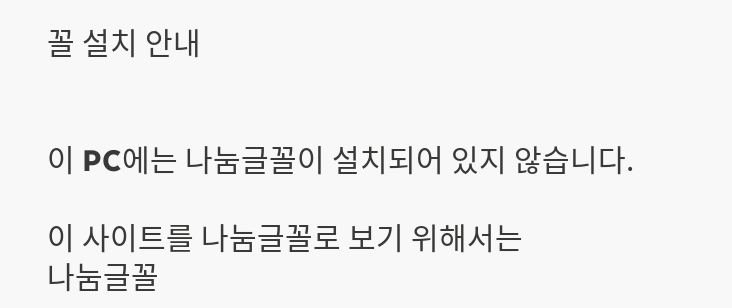꼴 설치 안내


이 PC에는 나눔글꼴이 설치되어 있지 않습니다.

이 사이트를 나눔글꼴로 보기 위해서는
나눔글꼴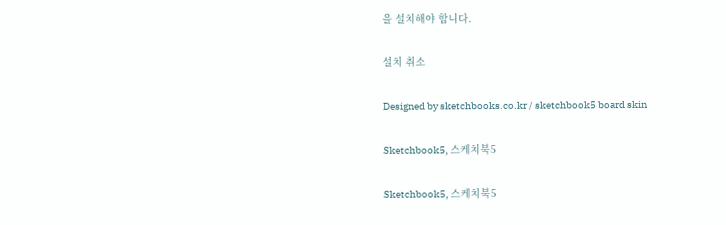을 설치해야 합니다.

설치 취소

Designed by sketchbooks.co.kr / sketchbook5 board skin

Sketchbook5, 스케치북5

Sketchbook5, 스케치북5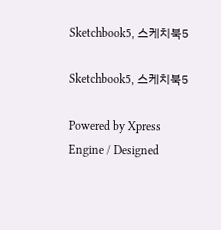Sketchbook5, 스케치북5

Sketchbook5, 스케치북5

Powered by Xpress Engine / Designed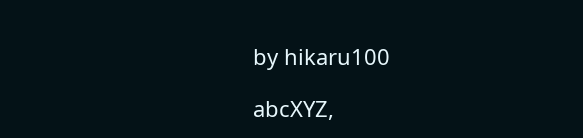by hikaru100

abcXYZ,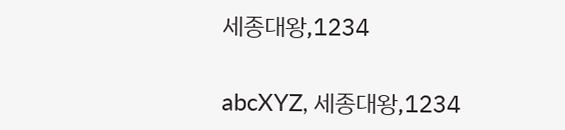세종대왕,1234

abcXYZ, 세종대왕,1234